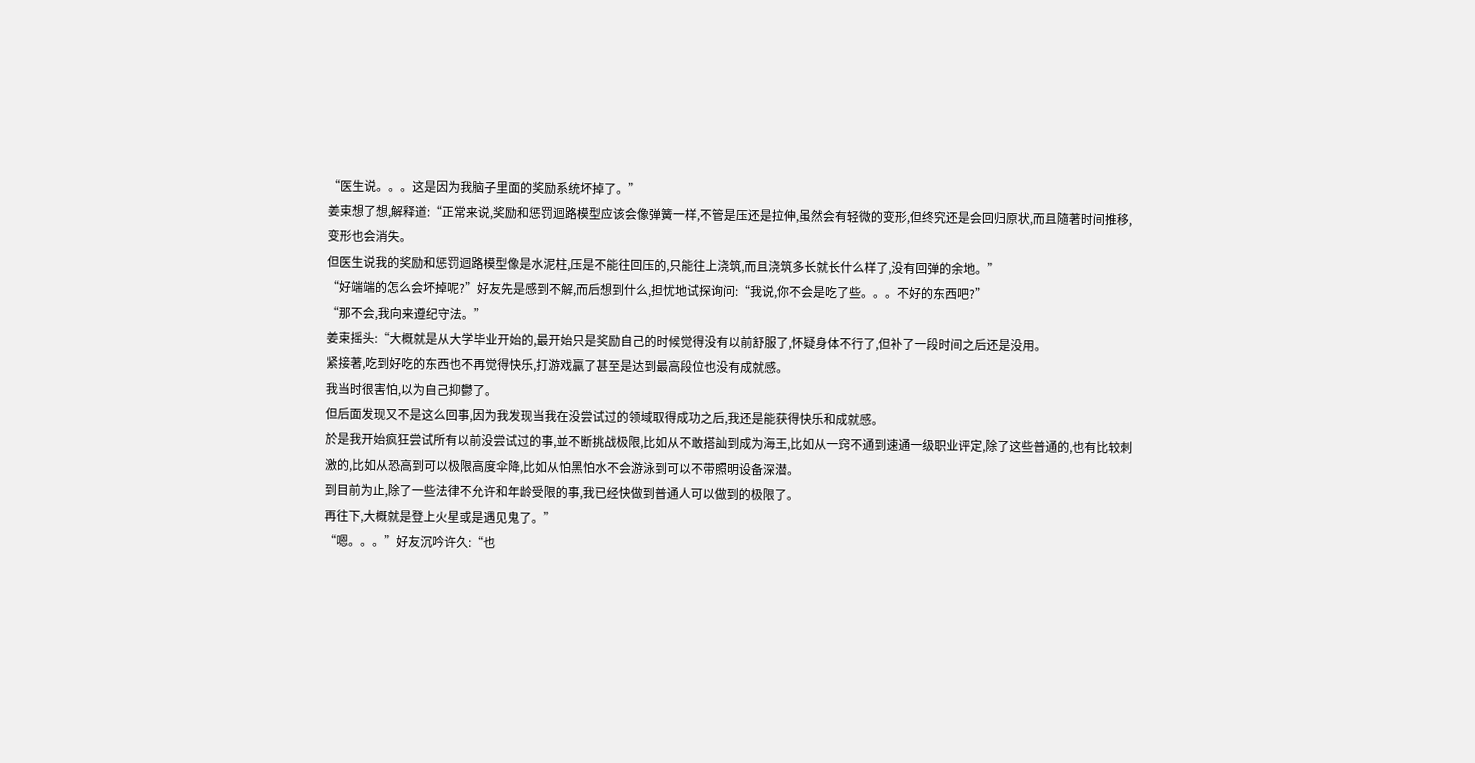“医生说。。。这是因为我脑子里面的奖励系统坏掉了。”
姜束想了想,解释道:“正常来说,奖励和惩罚迴路模型应该会像弹簧一样,不管是压还是拉伸,虽然会有轻微的变形,但终究还是会回归原状,而且隨著时间推移,变形也会消失。
但医生说我的奖励和惩罚迴路模型像是水泥柱,压是不能往回压的,只能往上浇筑,而且浇筑多长就长什么样了,没有回弹的余地。”
“好端端的怎么会坏掉呢?”好友先是感到不解,而后想到什么,担忧地试探询问:“我说,你不会是吃了些。。。不好的东西吧?”
“那不会,我向来遵纪守法。”
姜束摇头:“大概就是从大学毕业开始的,最开始只是奖励自己的时候觉得没有以前舒服了,怀疑身体不行了,但补了一段时间之后还是没用。
紧接著,吃到好吃的东西也不再觉得快乐,打游戏贏了甚至是达到最高段位也没有成就感。
我当时很害怕,以为自己抑鬱了。
但后面发现又不是这么回事,因为我发现当我在没尝试过的领域取得成功之后,我还是能获得快乐和成就感。
於是我开始疯狂尝试所有以前没尝试过的事,並不断挑战极限,比如从不敢搭訕到成为海王,比如从一窍不通到速通一级职业评定,除了这些普通的,也有比较刺激的,比如从恐高到可以极限高度伞降,比如从怕黑怕水不会游泳到可以不带照明设备深潜。
到目前为止,除了一些法律不允许和年龄受限的事,我已经快做到普通人可以做到的极限了。
再往下,大概就是登上火星或是遇见鬼了。”
“嗯。。。”好友沉吟许久:“也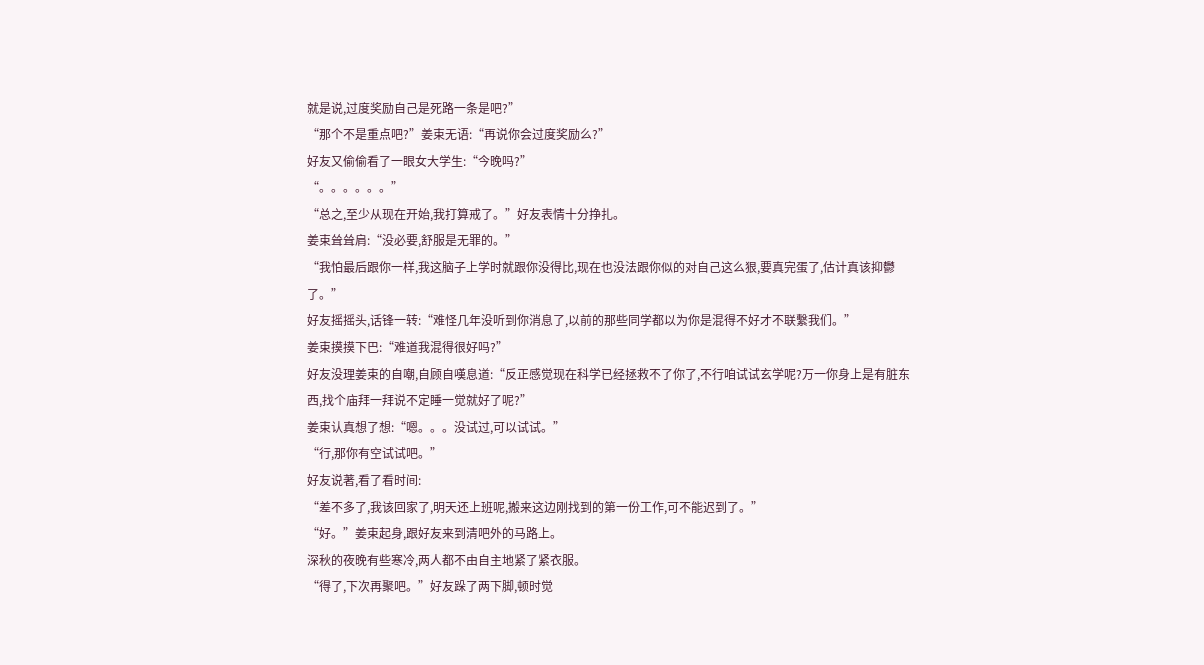就是说,过度奖励自己是死路一条是吧?”
“那个不是重点吧?”姜束无语:“再说你会过度奖励么?”
好友又偷偷看了一眼女大学生:“今晚吗?”
“。。。。。。”
“总之,至少从现在开始,我打算戒了。”好友表情十分挣扎。
姜束耸耸肩:“没必要,舒服是无罪的。”
“我怕最后跟你一样,我这脑子上学时就跟你没得比,现在也没法跟你似的对自己这么狠,要真完蛋了,估计真该抑鬱了。”
好友摇摇头,话锋一转:“难怪几年没听到你消息了,以前的那些同学都以为你是混得不好才不联繫我们。”
姜束摸摸下巴:“难道我混得很好吗?”
好友没理姜束的自嘲,自顾自嘆息道:“反正感觉现在科学已经拯救不了你了,不行咱试试玄学呢?万一你身上是有脏东西,找个庙拜一拜说不定睡一觉就好了呢?”
姜束认真想了想:“嗯。。。没试过,可以试试。”
“行,那你有空试试吧。”
好友说著,看了看时间:
“差不多了,我该回家了,明天还上班呢,搬来这边刚找到的第一份工作,可不能迟到了。”
“好。”姜束起身,跟好友来到清吧外的马路上。
深秋的夜晚有些寒冷,两人都不由自主地紧了紧衣服。
“得了,下次再聚吧。”好友跺了两下脚,顿时觉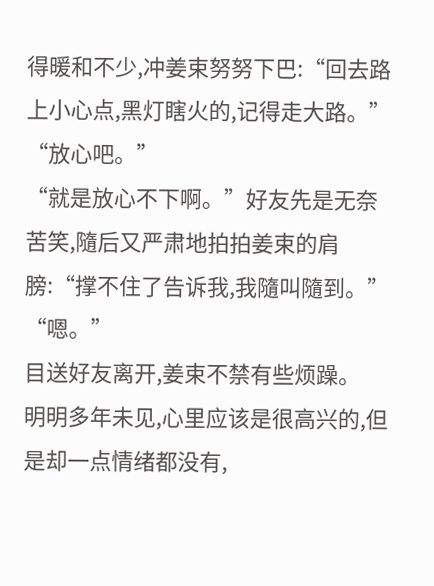得暖和不少,冲姜束努努下巴:“回去路上小心点,黑灯瞎火的,记得走大路。”
“放心吧。”
“就是放心不下啊。”好友先是无奈苦笑,隨后又严肃地拍拍姜束的肩膀:“撑不住了告诉我,我隨叫隨到。”
“嗯。”
目送好友离开,姜束不禁有些烦躁。
明明多年未见,心里应该是很高兴的,但是却一点情绪都没有,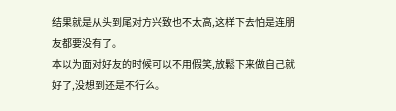结果就是从头到尾对方兴致也不太高,这样下去怕是连朋友都要没有了。
本以为面对好友的时候可以不用假笑,放鬆下来做自己就好了,没想到还是不行么。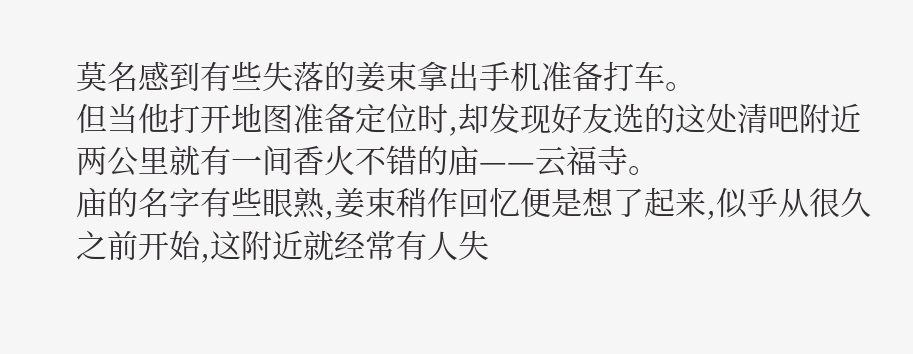莫名感到有些失落的姜束拿出手机准备打车。
但当他打开地图准备定位时,却发现好友选的这处清吧附近两公里就有一间香火不错的庙——云福寺。
庙的名字有些眼熟,姜束稍作回忆便是想了起来,似乎从很久之前开始,这附近就经常有人失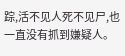踪,活不见人死不见尸,也一直没有抓到嫌疑人。